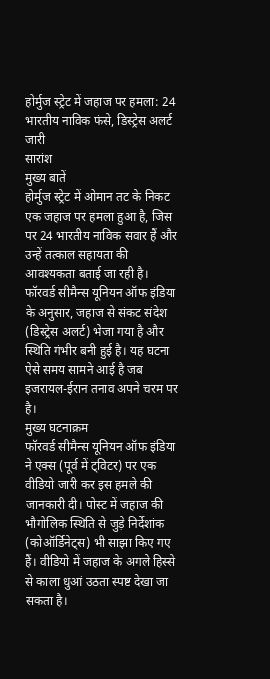होर्मुज स्ट्रेट में जहाज पर हमला: 24 भारतीय नाविक फंसे, डिस्ट्रेस अलर्ट जारी
सारांश
मुख्य बातें
होर्मुज स्ट्रेट में ओमान तट के निकट एक जहाज पर हमला हुआ है, जिस पर 24 भारतीय नाविक सवार हैं और उन्हें तत्काल सहायता की आवश्यकता बताई जा रही है। फॉरवर्ड सीमैन्स यूनियन ऑफ इंडिया के अनुसार, जहाज से संकट संदेश (डिस्ट्रेस अलर्ट) भेजा गया है और स्थिति गंभीर बनी हुई है। यह घटना ऐसे समय सामने आई है जब इजरायल-ईरान तनाव अपने चरम पर है।
मुख्य घटनाक्रम
फॉरवर्ड सीमैन्स यूनियन ऑफ इंडिया ने एक्स (पूर्व में ट्विटर) पर एक वीडियो जारी कर इस हमले की जानकारी दी। पोस्ट में जहाज की भौगोलिक स्थिति से जुड़े निर्देशांक (कोऑर्डिनेट्स) भी साझा किए गए हैं। वीडियो में जहाज के अगले हिस्से से काला धुआं उठता स्पष्ट देखा जा सकता है।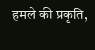हमले की प्रकृति,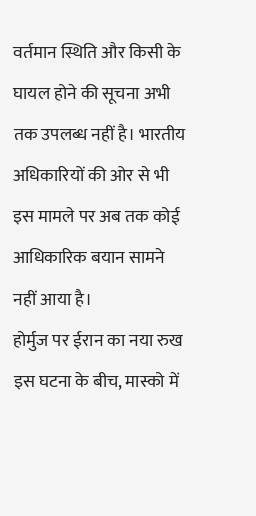वर्तमान स्थिति और किसी के घायल होने की सूचना अभी तक उपलब्ध नहीं है। भारतीय अधिकारियों की ओर से भी इस मामले पर अब तक कोई आधिकारिक बयान सामने नहीं आया है।
होर्मुज पर ईरान का नया रुख
इस घटना के बीच, मास्को में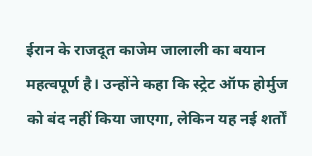ईरान के राजदूत काजेम जालाली का बयान महत्वपूर्ण है। उन्होंने कहा कि स्ट्रेट ऑफ होर्मुज को बंद नहीं किया जाएगा, लेकिन यह नई शर्तों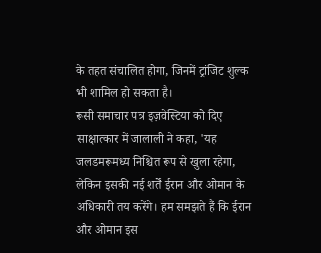के तहत संचालित होगा, जिनमें ट्रांजिट शुल्क भी शामिल हो सकता है।
रूसी समाचार पत्र इज़वेस्टिया को दिए साक्षात्कार में जालाली ने कहा, 'यह जलडमरूमध्य निश्चित रूप से खुला रहेगा, लेकिन इसकी नई शर्तें ईरान और ओमान के अधिकारी तय करेंगे। हम समझते हैं कि ईरान और ओमान इस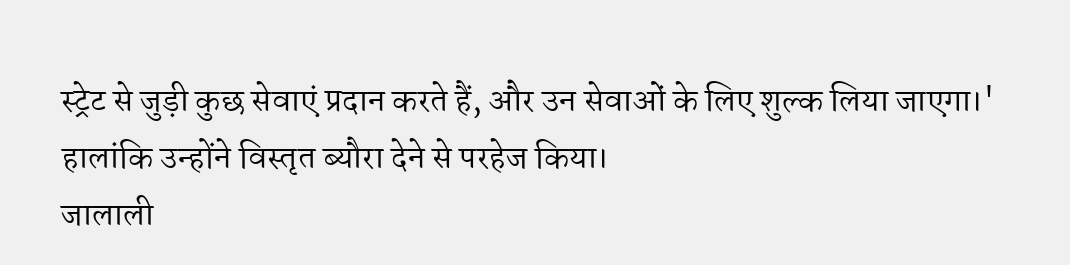स्ट्रेट से जुड़ी कुछ सेवाएं प्रदान करते हैं, और उन सेवाओं के लिए शुल्क लिया जाएगा।' हालांकि उन्होंने विस्तृत ब्यौरा देने से परहेज किया।
जालाली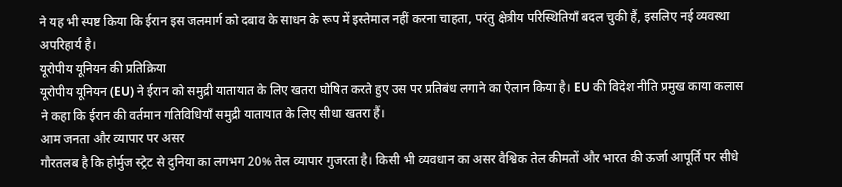ने यह भी स्पष्ट किया कि ईरान इस जलमार्ग को दबाव के साधन के रूप में इस्तेमाल नहीं करना चाहता, परंतु क्षेत्रीय परिस्थितियाँ बदल चुकी हैं, इसलिए नई व्यवस्था अपरिहार्य है।
यूरोपीय यूनियन की प्रतिक्रिया
यूरोपीय यूनियन (EU) ने ईरान को समुद्री यातायात के लिए खतरा घोषित करते हुए उस पर प्रतिबंध लगाने का ऐलान किया है। EU की विदेश नीति प्रमुख काया कलास ने कहा कि ईरान की वर्तमान गतिविधियाँ समुद्री यातायात के लिए सीधा खतरा हैं।
आम जनता और व्यापार पर असर
गौरतलब है कि होर्मुज स्ट्रेट से दुनिया का लगभग 20% तेल व्यापार गुजरता है। किसी भी व्यवधान का असर वैश्विक तेल कीमतों और भारत की ऊर्जा आपूर्ति पर सीधे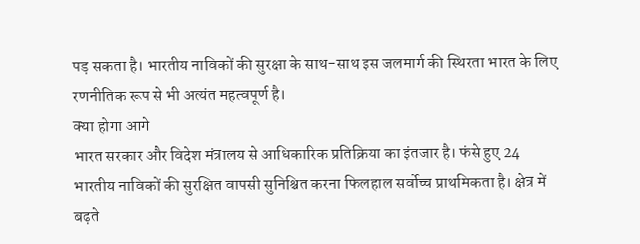पड़ सकता है। भारतीय नाविकों की सुरक्षा के साथ-साथ इस जलमार्ग की स्थिरता भारत के लिए रणनीतिक रूप से भी अत्यंत महत्वपूर्ण है।
क्या होगा आगे
भारत सरकार और विदेश मंत्रालय से आधिकारिक प्रतिक्रिया का इंतजार है। फंसे हुए 24 भारतीय नाविकों की सुरक्षित वापसी सुनिश्चित करना फिलहाल सर्वोच्च प्राथमिकता है। क्षेत्र में बढ़ते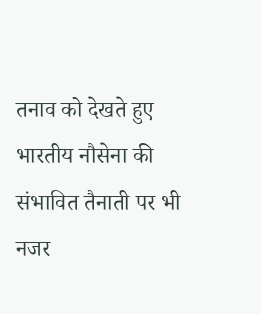तनाव को देखते हुए भारतीय नौसेना की संभावित तैनाती पर भी नजर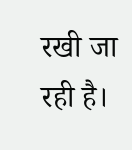रखी जा रही है।